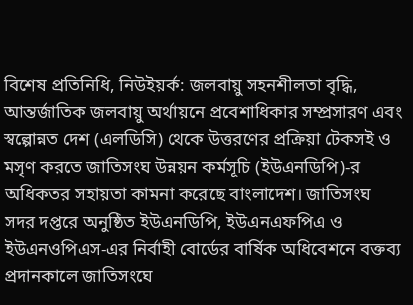বিশেষ প্রতিনিধি, নিউইয়র্ক: জলবায়ু সহনশীলতা বৃদ্ধি, আন্তর্জাতিক জলবায়ু অর্থায়নে প্রবেশাধিকার সম্প্রসারণ এবং স্বল্পোন্নত দেশ (এলডিসি) থেকে উত্তরণের প্রক্রিয়া টেকসই ও মসৃণ করতে জাতিসংঘ উন্নয়ন কর্মসূচি (ইউএনডিপি)-র অধিকতর সহায়তা কামনা করেছে বাংলাদেশ। জাতিসংঘ সদর দপ্তরে অনুষ্ঠিত ইউএনডিপি, ইউএনএফপিএ ও ইউএনওপিএস-এর নির্বাহী বোর্ডের বার্ষিক অধিবেশনে বক্তব্য প্রদানকালে জাতিসংঘে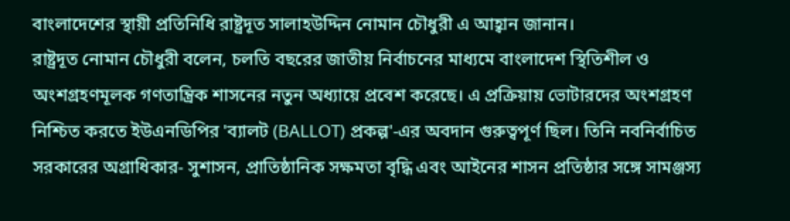বাংলাদেশের স্থায়ী প্রতিনিধি রাষ্ট্রদূত সালাহউদ্দিন নোমান চৌধুরী এ আহ্বান জানান।
রাষ্ট্রদূত নোমান চৌধুরী বলেন, চলতি বছরের জাতীয় নির্বাচনের মাধ্যমে বাংলাদেশ স্থিতিশীল ও অংশগ্রহণমূলক গণতান্ত্রিক শাসনের নতুন অধ্যায়ে প্রবেশ করেছে। এ প্রক্রিয়ায় ভোটারদের অংশগ্রহণ নিশ্চিত করতে ইউএনডিপির 'ব্যালট (BALLOT) প্রকল্প'-এর অবদান গুরুত্বপূর্ণ ছিল। তিনি নবনির্বাচিত সরকারের অগ্রাধিকার- সুশাসন, প্রাতিষ্ঠানিক সক্ষমতা বৃদ্ধি এবং আইনের শাসন প্রতিষ্ঠার সঙ্গে সামঞ্জস্য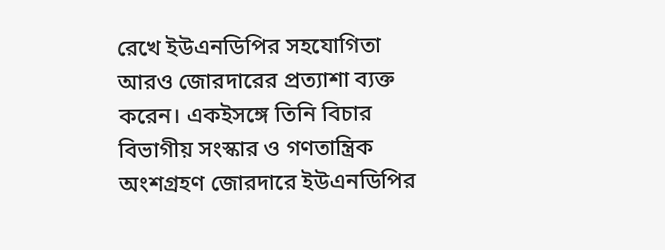রেখে ইউএনডিপির সহযোগিতা আরও জোরদারের প্রত্যাশা ব্যক্ত করেন। একইসঙ্গে তিনি বিচার বিভাগীয় সংস্কার ও গণতান্ত্রিক অংশগ্রহণ জোরদারে ইউএনডিপির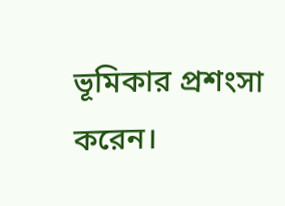ভূমিকার প্রশংসা করেন।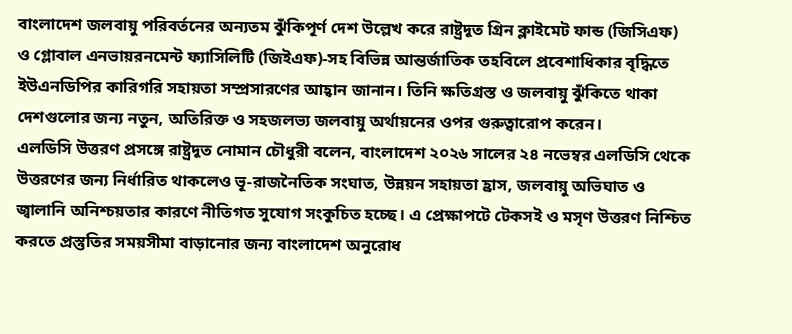বাংলাদেশ জলবায়ু পরিবর্তনের অন্যতম ঝুঁকিপূর্ণ দেশ উল্লেখ করে রাষ্ট্রদূত গ্রিন ক্লাইমেট ফান্ড (জিসিএফ) ও গ্লোবাল এনভায়রনমেন্ট ফ্যাসিলিটি (জিইএফ)-সহ বিভিন্ন আন্তর্জাতিক তহবিলে প্রবেশাধিকার বৃদ্ধিতে ইউএনডিপির কারিগরি সহায়তা সম্প্রসারণের আহ্বান জানান। তিনি ক্ষতিগ্রস্ত ও জলবায়ু ঝুঁকিতে থাকা দেশগুলোর জন্য নতুন, অতিরিক্ত ও সহজলভ্য জলবায়ু অর্থায়নের ওপর গুরুত্বারোপ করেন।
এলডিসি উত্তরণ প্রসঙ্গে রাষ্ট্রদূত নোমান চৌধুরী বলেন, বাংলাদেশ ২০২৬ সালের ২৪ নভেম্বর এলডিসি থেকে উত্তরণের জন্য নির্ধারিত থাকলেও ভূ-রাজনৈতিক সংঘাত, উন্নয়ন সহায়তা হ্রাস, জলবায়ু অভিঘাত ও জ্বালানি অনিশ্চয়তার কারণে নীতিগত সুযোগ সংকুচিত হচ্ছে। এ প্রেক্ষাপটে টেকসই ও মসৃণ উত্তরণ নিশ্চিত করতে প্রস্তুতির সময়সীমা বাড়ানোর জন্য বাংলাদেশ অনুরোধ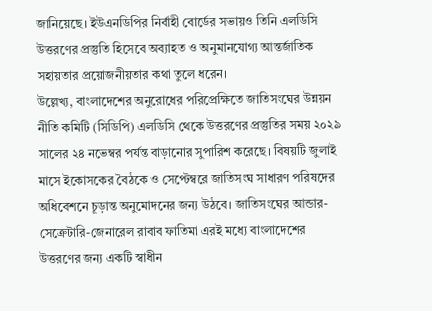জানিয়েছে। ইউএনডিপির নির্বাহী বোর্ডের সভায়ও তিনি এলডিসি উত্তরণের প্রস্তুতি হিসেবে অব্যাহত ও অনুমানযোগ্য আন্তর্জাতিক সহায়তার প্রয়োজনীয়তার কথা তুলে ধরেন।
উল্লেখ্য, বাংলাদেশের অনুরোধের পরিপ্রেক্ষিতে জাতিসংঘের উন্নয়ন নীতি কমিটি (সিডিপি) এলডিসি থেকে উত্তরণের প্রস্তুতির সময় ২০২৯ সালের ২৪ নভেম্বর পর্যন্ত বাড়ানোর সুপারিশ করেছে। বিষয়টি জুলাই মাসে ইকোসকের বৈঠকে ও সেপ্টেম্বরে জাতিসংঘ সাধারণ পরিষদের অধিবেশনে চূড়ান্ত অনুমোদনের জন্য উঠবে। জাতিসংঘের আন্ডার-সেক্রেটারি-জেনারেল রাবাব ফাতিমা এরই মধ্যে বাংলাদেশের উত্তরণের জন্য একটি স্বাধীন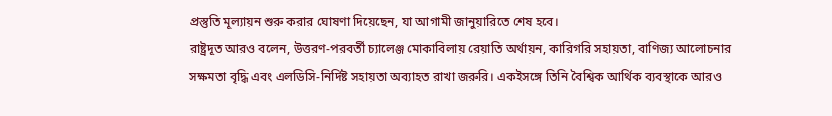প্রস্তুতি মূল্যায়ন শুরু করার ঘোষণা দিয়েছেন, যা আগামী জানুয়ারিতে শেষ হবে।
রাষ্ট্রদূত আরও বলেন, উত্তরণ-পরবর্তী চ্যালেঞ্জ মোকাবিলায় রেয়াতি অর্থায়ন, কারিগরি সহায়তা, বাণিজ্য আলোচনার সক্ষমতা বৃদ্ধি এবং এলডিসি-নির্দিষ্ট সহায়তা অব্যাহত রাখা জরুরি। একইসঙ্গে তিনি বৈশ্বিক আর্থিক ব্যবস্থাকে আরও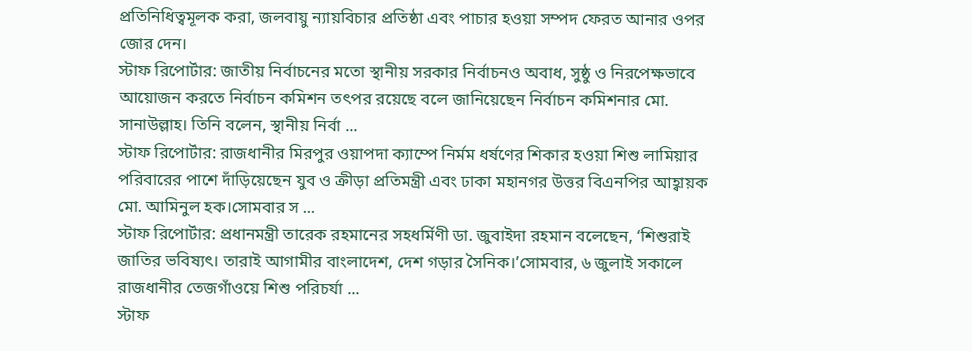প্রতিনিধিত্বমূলক করা, জলবায়ু ন্যায়বিচার প্রতিষ্ঠা এবং পাচার হওয়া সম্পদ ফেরত আনার ওপর জোর দেন।
স্টাফ রিপোর্টার: জাতীয় নির্বাচনের মতো স্থানীয় সরকার নির্বাচনও অবাধ, সুষ্ঠু ও নিরপেক্ষভাবে আয়োজন করতে নির্বাচন কমিশন তৎপর রয়েছে বলে জানিয়েছেন নির্বাচন কমিশনার মো. সানাউল্লাহ। তিনি বলেন, স্থানীয় নির্বা ...
স্টাফ রিপোর্টার: রাজধানীর মিরপুর ওয়াপদা ক্যাম্পে নির্মম ধর্ষণের শিকার হওয়া শিশু লামিয়ার পরিবারের পাশে দাঁড়িয়েছেন যুব ও ক্রীড়া প্রতিমন্ত্রী এবং ঢাকা মহানগর উত্তর বিএনপির আহ্বায়ক মো. আমিনুল হক।সোমবার স ...
স্টাফ রিপোর্টার: প্রধানমন্ত্রী তারেক রহমানের সহধর্মিণী ডা. জুবাইদা রহমান বলেছেন, ‘শিশুরাই জাতির ভবিষ্যৎ। তারাই আগামীর বাংলাদেশ, দেশ গড়ার সৈনিক।’সোমবার, ৬ জুলাই সকালে রাজধানীর তেজগাঁওয়ে শিশু পরিচর্যা ...
স্টাফ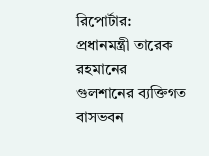রিপোর্টার: প্রধানমন্ত্রী তারেক রহমানের গুলশানের ব্যক্তিগত বাসভবন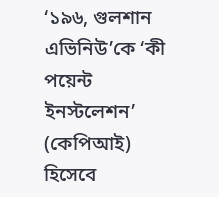‘১৯৬, গুলশান এভিনিউ’কে ‘কী পয়েন্ট ইনস্টলেশন’ (কেপিআই) হিসেবে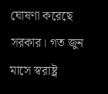ঘোষণা করেছে সরকার। গত জুন মাসে স্বরাষ্ট্র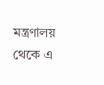মন্ত্রণালয় থেকে এ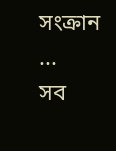সংক্রান ...
সব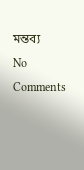মন্তব্য
No Comments